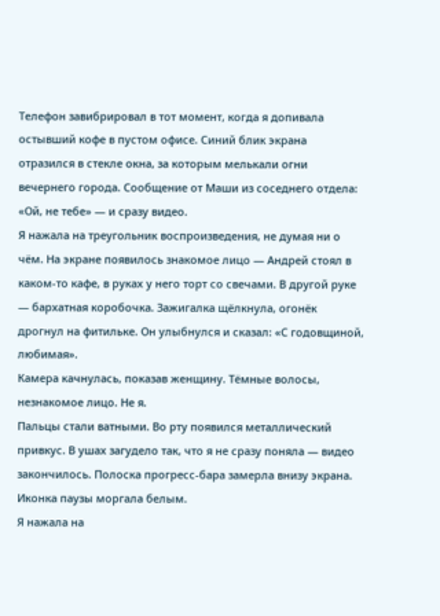Телефон завибрировал в тот момент, когда я допивала остывший кофе в пустом офисе. Синий блик экрана отразился в стекле окна, за которым мелькали огни вечернего города. Сообщение от Маши из соседнего отдела: «Ой, не тебе» — и сразу видео.
Я нажала на треугольник воспроизведения, не думая ни о чём. На экране появилось знакомое лицо — Андрей стоял в каком-то кафе, в руках у него торт со свечами. В другой руке — бархатная коробочка. Зажигалка щёлкнула, огонёк дрогнул на фитильке. Он улыбнулся и сказал: «С годовщиной, любимая».
Камера качнулась, показав женщину. Тёмные волосы, незнакомое лицо. Не я.
Пальцы стали ватными. Во рту появился металлический привкус. В ушах загудело так, что я не сразу поняла — видео закончилось. Полоска прогресс-бара замерла внизу экрана. Иконка паузы моргала белым.
Я нажала на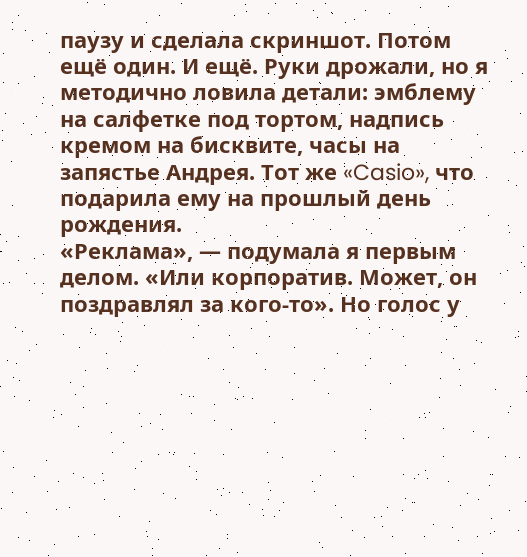паузу и сделала скриншот. Потом ещё один. И ещё. Руки дрожали, но я методично ловила детали: эмблему на салфетке под тортом, надпись кремом на бисквите, часы на запястье Андрея. Тот же «Casio», что подарила ему на прошлый день рождения.
«Реклама», — подумала я первым делом. «Или корпоратив. Может, он поздравлял за кого-то». Но голос у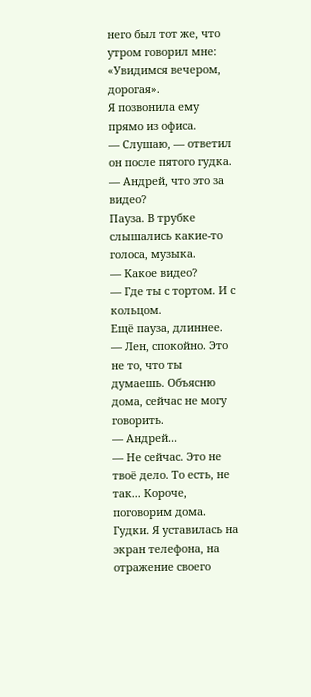него был тот же, что утром говорил мне: «Увидимся вечером, дорогая».
Я позвонила ему прямо из офиса.
— Слушаю, — ответил он после пятого гудка.
— Андрей, что это за видео?
Пауза. В трубке слышались какие-то голоса, музыка.
— Какое видео?
— Где ты с тортом. И с кольцом.
Ещё пауза, длиннее.
— Лен, спокойно. Это не то, что ты думаешь. Объясню дома, сейчас не могу говорить.
— Андрей...
— Не сейчас. Это не твоё дело. То есть, не так... Короче, поговорим дома.
Гудки. Я уставилась на экран телефона, на отражение своего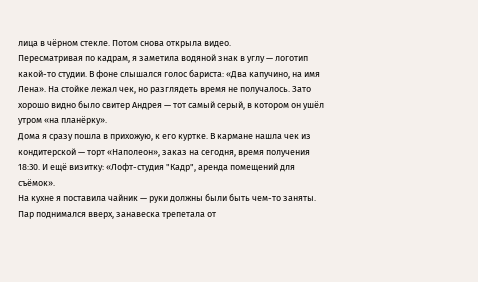лица в чёрном стекле. Потом снова открыла видео.
Пересматривая по кадрам, я заметила водяной знак в углу — логотип какой-то студии. В фоне слышался голос бариста: «Два капучино, на имя Лена». На стойке лежал чек, но разглядеть время не получалось. Зато хорошо видно было свитер Андрея — тот самый серый, в котором он ушёл утром «на планёрку».
Дома я сразу пошла в прихожую, к его куртке. В кармане нашла чек из кондитерской — торт «Наполеон», заказ на сегодня, время получения 18:30. И ещё визитку: «Лофт-студия "Кадр", аренда помещений для съёмок».
На кухне я поставила чайник — руки должны были быть чем-то заняты. Пар поднимался вверх, занавеска трепетала от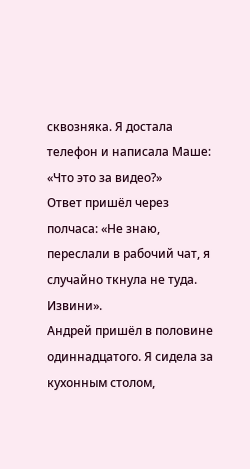сквозняка. Я достала телефон и написала Маше: «Что это за видео?»
Ответ пришёл через полчаса: «Не знаю, переслали в рабочий чат, я случайно ткнула не туда. Извини».
Андрей пришёл в половине одиннадцатого. Я сидела за кухонным столом,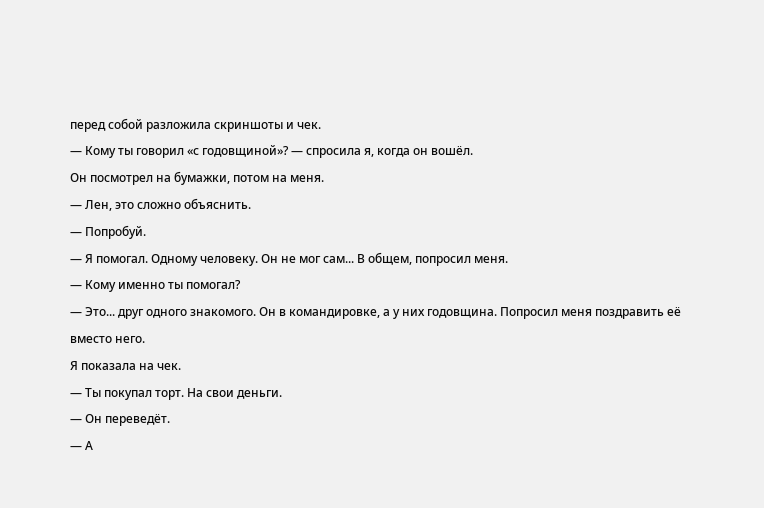перед собой разложила скриншоты и чек.
— Кому ты говорил «с годовщиной»? — спросила я, когда он вошёл.
Он посмотрел на бумажки, потом на меня.
— Лен, это сложно объяснить.
— Попробуй.
— Я помогал. Одному человеку. Он не мог сам... В общем, попросил меня.
— Кому именно ты помогал?
— Это... друг одного знакомого. Он в командировке, а у них годовщина. Попросил меня поздравить её вместо него.
Я показала на чек.
— Ты покупал торт. На свои деньги.
— Он переведёт.
— А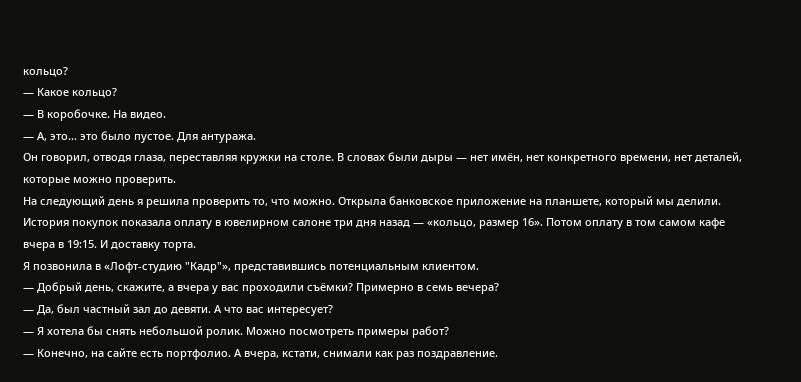кольцо?
— Какое кольцо?
— В коробочке. На видео.
— А, это... это было пустое. Для антуража.
Он говорил, отводя глаза, переставляя кружки на столе. В словах были дыры — нет имён, нет конкретного времени, нет деталей, которые можно проверить.
На следующий день я решила проверить то, что можно. Открыла банковское приложение на планшете, который мы делили. История покупок показала оплату в ювелирном салоне три дня назад — «кольцо, размер 16». Потом оплату в том самом кафе вчера в 19:15. И доставку торта.
Я позвонила в «Лофт-студию "Кадр"», представившись потенциальным клиентом.
— Добрый день, скажите, а вчера у вас проходили съёмки? Примерно в семь вечера?
— Да, был частный зал до девяти. А что вас интересует?
— Я хотела бы снять небольшой ролик. Можно посмотреть примеры работ?
— Конечно, на сайте есть портфолио. А вчера, кстати, снимали как раз поздравление.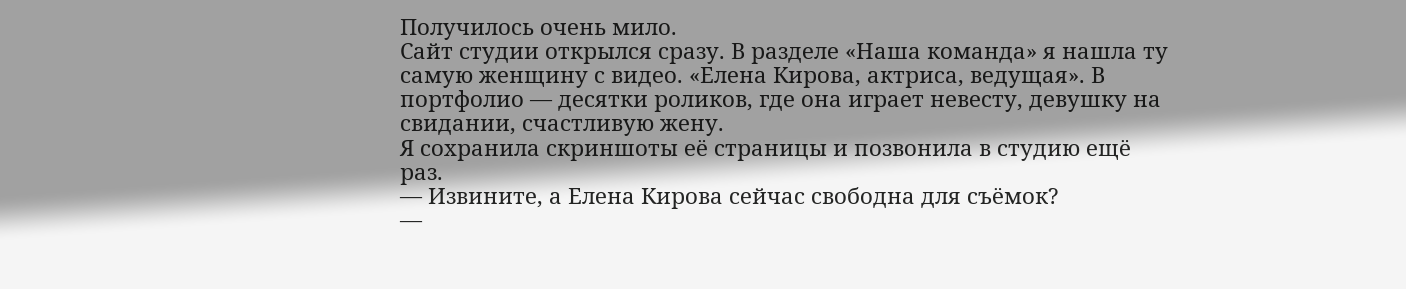Получилось очень мило.
Сайт студии открылся сразу. В разделе «Наша команда» я нашла ту самую женщину с видео. «Елена Кирова, актриса, ведущая». В портфолио — десятки роликов, где она играет невесту, девушку на свидании, счастливую жену.
Я сохранила скриншоты её страницы и позвонила в студию ещё раз.
— Извините, а Елена Кирова сейчас свободна для съёмок?
—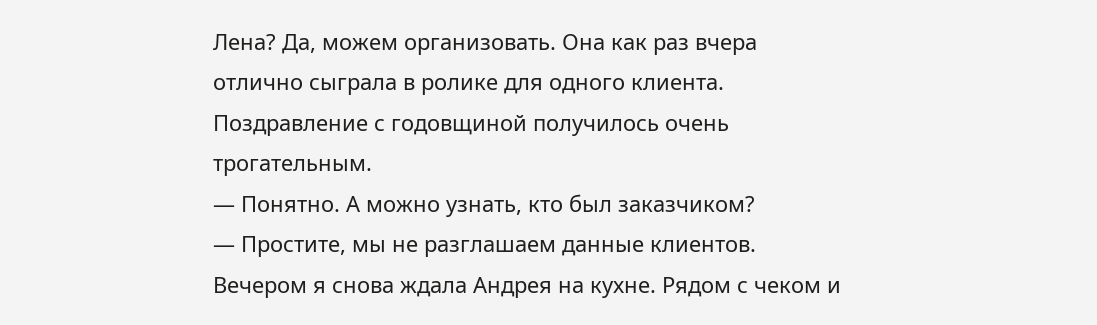Лена? Да, можем организовать. Она как раз вчера отлично сыграла в ролике для одного клиента. Поздравление с годовщиной получилось очень трогательным.
— Понятно. А можно узнать, кто был заказчиком?
— Простите, мы не разглашаем данные клиентов.
Вечером я снова ждала Андрея на кухне. Рядом с чеком и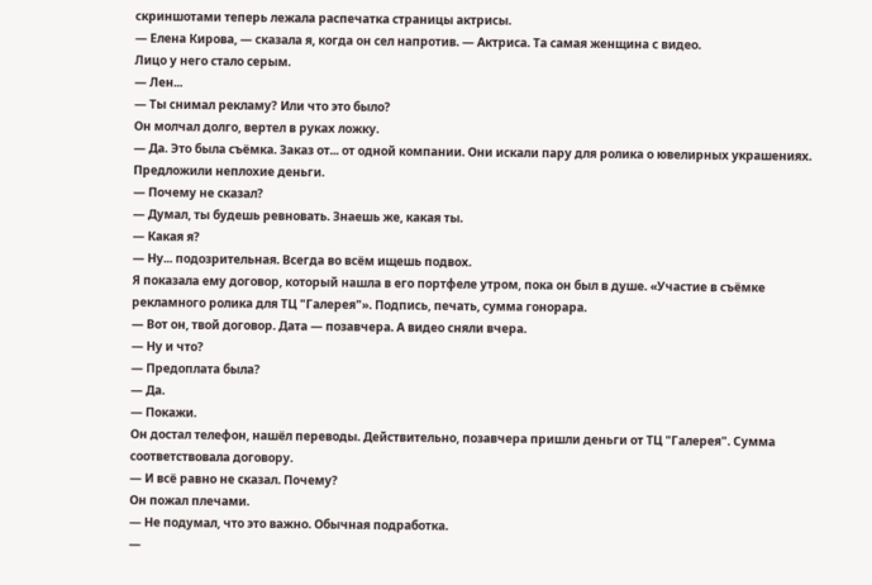скриншотами теперь лежала распечатка страницы актрисы.
— Елена Кирова, — сказала я, когда он сел напротив. — Актриса. Та самая женщина с видео.
Лицо у него стало серым.
— Лен...
— Ты снимал рекламу? Или что это было?
Он молчал долго, вертел в руках ложку.
— Да. Это была съёмка. Заказ от... от одной компании. Они искали пару для ролика о ювелирных украшениях. Предложили неплохие деньги.
— Почему не сказал?
— Думал, ты будешь ревновать. Знаешь же, какая ты.
— Какая я?
— Ну... подозрительная. Всегда во всём ищешь подвох.
Я показала ему договор, который нашла в его портфеле утром, пока он был в душе. «Участие в съёмке рекламного ролика для ТЦ "Галерея"». Подпись, печать, сумма гонорара.
— Вот он, твой договор. Дата — позавчера. А видео сняли вчера.
— Ну и что?
— Предоплата была?
— Да.
— Покажи.
Он достал телефон, нашёл переводы. Действительно, позавчера пришли деньги от ТЦ "Галерея". Сумма соответствовала договору.
— И всё равно не сказал. Почему?
Он пожал плечами.
— Не подумал, что это важно. Обычная подработка.
—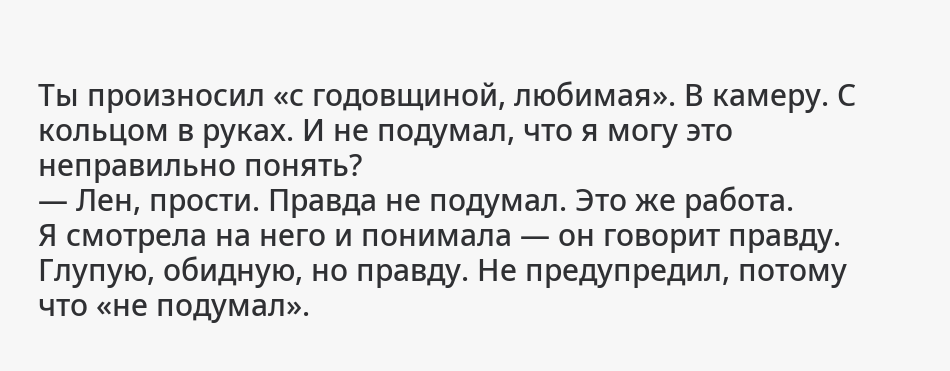Ты произносил «с годовщиной, любимая». В камеру. С кольцом в руках. И не подумал, что я могу это неправильно понять?
— Лен, прости. Правда не подумал. Это же работа.
Я смотрела на него и понимала — он говорит правду. Глупую, обидную, но правду. Не предупредил, потому что «не подумал».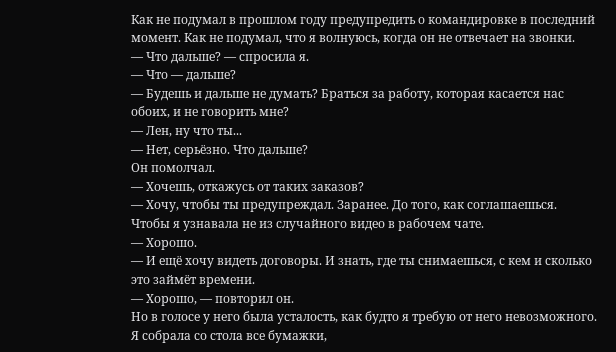Как не подумал в прошлом году предупредить о командировке в последний момент. Как не подумал, что я волнуюсь, когда он не отвечает на звонки.
— Что дальше? — спросила я.
— Что — дальше?
— Будешь и дальше не думать? Браться за работу, которая касается нас обоих, и не говорить мне?
— Лен, ну что ты...
— Нет, серьёзно. Что дальше?
Он помолчал.
— Хочешь, откажусь от таких заказов?
— Хочу, чтобы ты предупреждал. Заранее. До того, как соглашаешься. Чтобы я узнавала не из случайного видео в рабочем чате.
— Хорошо.
— И ещё хочу видеть договоры. И знать, где ты снимаешься, с кем и сколько это займёт времени.
— Хорошо, — повторил он.
Но в голосе у него была усталость, как будто я требую от него невозможного.
Я собрала со стола все бумажки,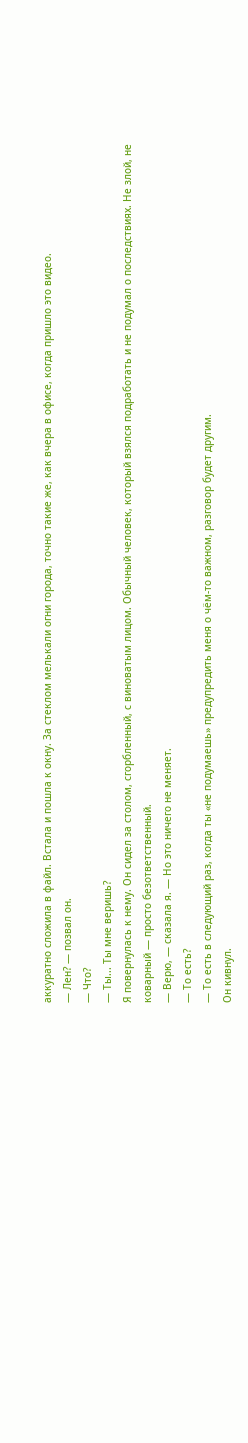аккуратно сложила в файл. Встала и пошла к окну. За стеклом мелькали огни города, точно такие же, как вчера в офисе, когда пришло это видео.
— Лен? — позвал он.
— Что?
— Ты... Ты мне веришь?
Я повернулась к нему. Он сидел за столом, сгорбленный, с виноватым лицом. Обычный человек, который взялся подработать и не подумал о последствиях. Не злой, не коварный — просто безответственный.
— Верю, — сказала я. — Но это ничего не меняет.
— То есть?
— То есть в следующий раз, когда ты «не подумаешь» предупредить меня о чём-то важном, разговор будет другим.
Он кивнул.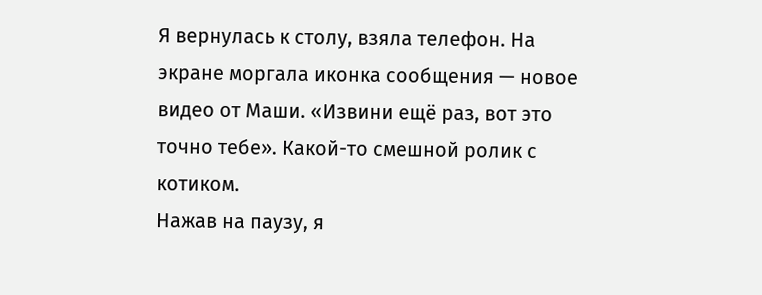Я вернулась к столу, взяла телефон. На экране моргала иконка сообщения — новое видео от Маши. «Извини ещё раз, вот это точно тебе». Какой-то смешной ролик с котиком.
Нажав на паузу, я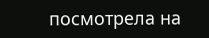посмотрела на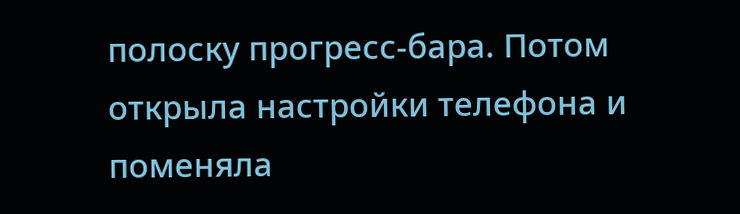полоску прогресс-бара. Потом открыла настройки телефона и поменяла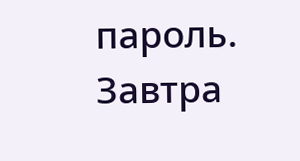пароль. Завтра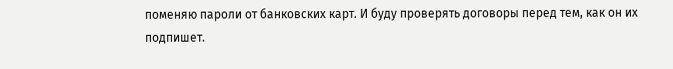поменяю пароли от банковских карт. И буду проверять договоры перед тем, как он их подпишет.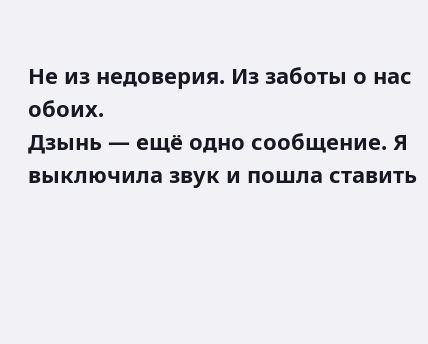Не из недоверия. Из заботы о нас обоих.
Дзынь — ещё одно сообщение. Я выключила звук и пошла ставить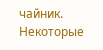чайник. Некоторые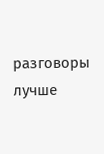разговоры лучше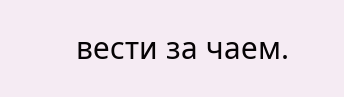вести за чаем.